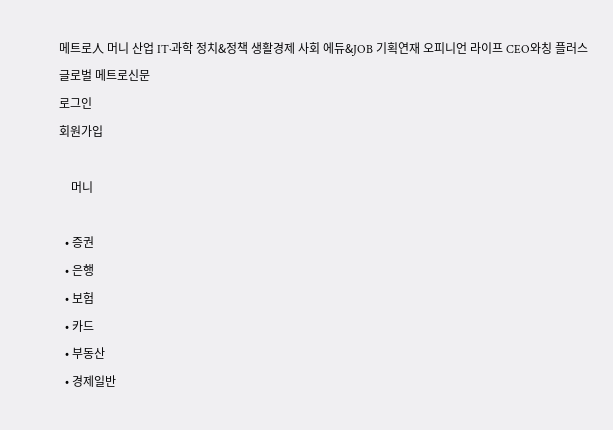메트로人 머니 산업 IT·과학 정치&정책 생활경제 사회 에듀&JOB 기획연재 오피니언 라이프 CEO와칭 플러스
글로벌 메트로신문
로그인
회원가입

    머니

  • 증권
  • 은행
  • 보험
  • 카드
  • 부동산
  • 경제일반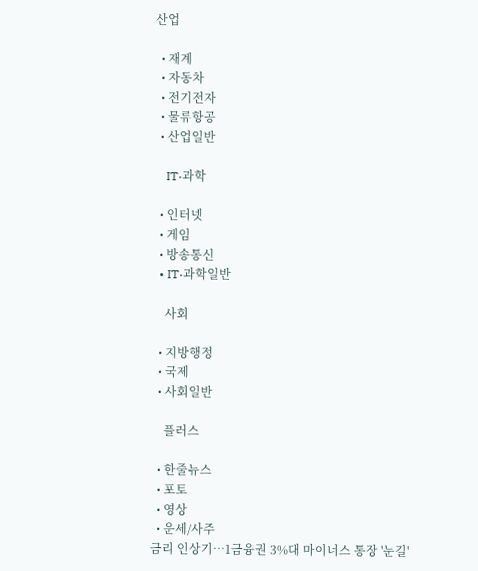산업

  • 재계
  • 자동차
  • 전기전자
  • 물류항공
  • 산업일반

    IT·과학

  • 인터넷
  • 게임
  • 방송통신
  • IT·과학일반

    사회

  • 지방행정
  • 국제
  • 사회일반

    플러스

  • 한줄뉴스
  • 포토
  • 영상
  • 운세/사주
금리 인상기…1금융권 3%대 마이너스 통장 '눈길'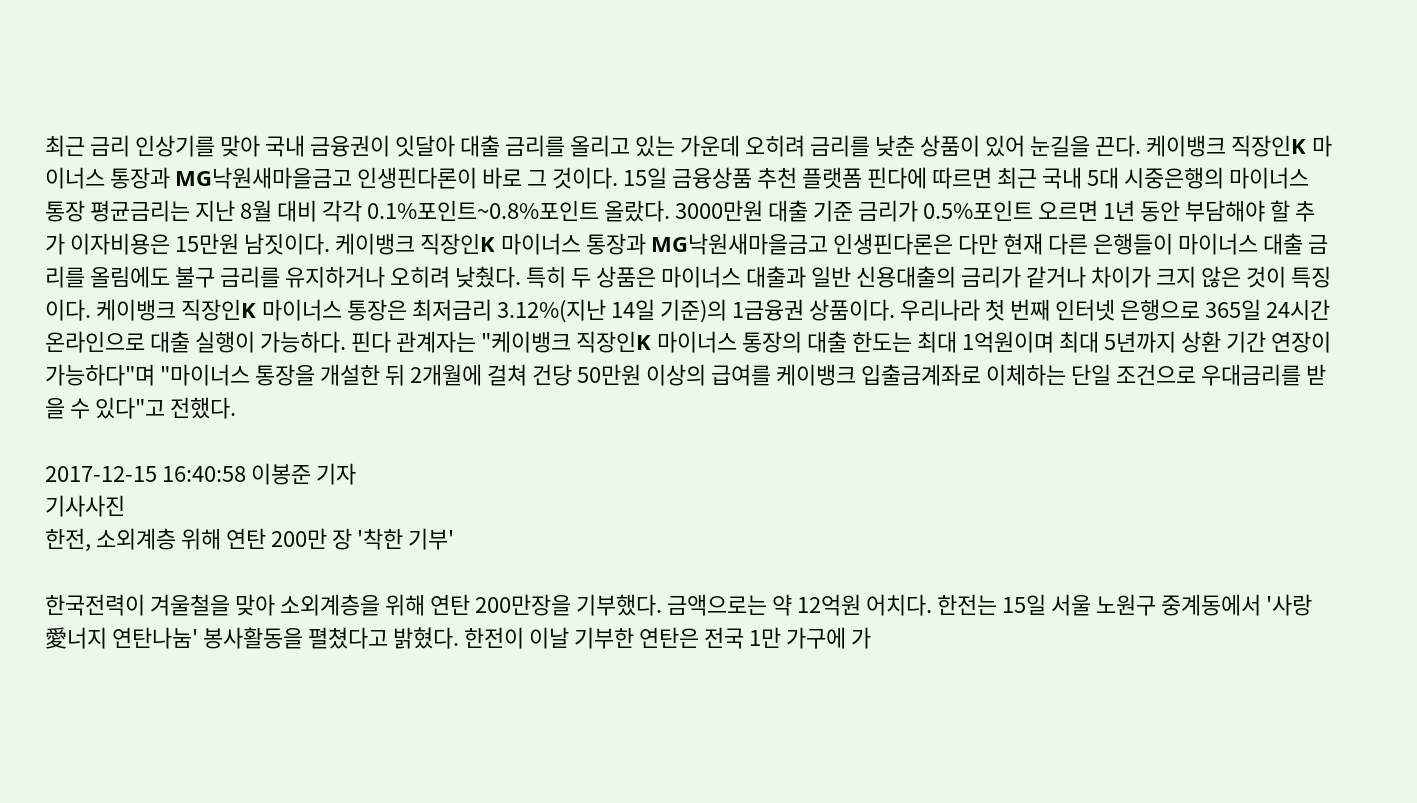최근 금리 인상기를 맞아 국내 금융권이 잇달아 대출 금리를 올리고 있는 가운데 오히려 금리를 낮춘 상품이 있어 눈길을 끈다. 케이뱅크 직장인K 마이너스 통장과 MG낙원새마을금고 인생핀다론이 바로 그 것이다. 15일 금융상품 추천 플랫폼 핀다에 따르면 최근 국내 5대 시중은행의 마이너스 통장 평균금리는 지난 8월 대비 각각 0.1%포인트~0.8%포인트 올랐다. 3000만원 대출 기준 금리가 0.5%포인트 오르면 1년 동안 부담해야 할 추가 이자비용은 15만원 남짓이다. 케이뱅크 직장인K 마이너스 통장과 MG낙원새마을금고 인생핀다론은 다만 현재 다른 은행들이 마이너스 대출 금리를 올림에도 불구 금리를 유지하거나 오히려 낮췄다. 특히 두 상품은 마이너스 대출과 일반 신용대출의 금리가 같거나 차이가 크지 않은 것이 특징이다. 케이뱅크 직장인K 마이너스 통장은 최저금리 3.12%(지난 14일 기준)의 1금융권 상품이다. 우리나라 첫 번째 인터넷 은행으로 365일 24시간 온라인으로 대출 실행이 가능하다. 핀다 관계자는 "케이뱅크 직장인K 마이너스 통장의 대출 한도는 최대 1억원이며 최대 5년까지 상환 기간 연장이 가능하다"며 "마이너스 통장을 개설한 뒤 2개월에 걸쳐 건당 50만원 이상의 급여를 케이뱅크 입출금계좌로 이체하는 단일 조건으로 우대금리를 받을 수 있다"고 전했다.

2017-12-15 16:40:58 이봉준 기자
기사사진
한전, 소외계층 위해 연탄 200만 장 '착한 기부'

한국전력이 겨울철을 맞아 소외계층을 위해 연탄 200만장을 기부했다. 금액으로는 약 12억원 어치다. 한전는 15일 서울 노원구 중계동에서 '사랑愛너지 연탄나눔' 봉사활동을 펼쳤다고 밝혔다. 한전이 이날 기부한 연탄은 전국 1만 가구에 가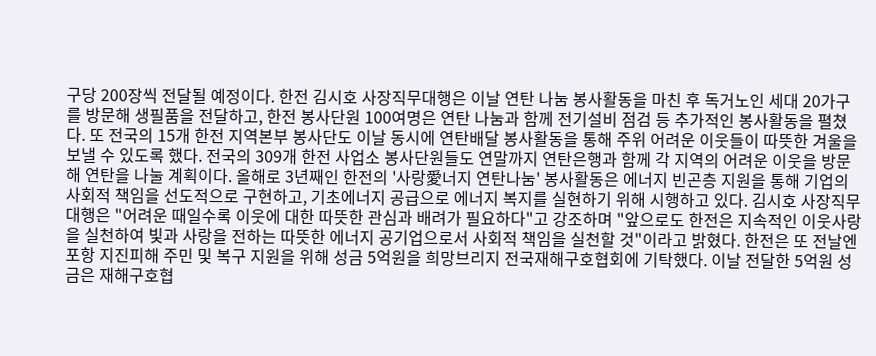구당 200장씩 전달될 예정이다. 한전 김시호 사장직무대행은 이날 연탄 나눔 봉사활동을 마친 후 독거노인 세대 20가구를 방문해 생필품을 전달하고, 한전 봉사단원 100여명은 연탄 나눔과 함께 전기설비 점검 등 추가적인 봉사활동을 펼쳤다. 또 전국의 15개 한전 지역본부 봉사단도 이날 동시에 연탄배달 봉사활동을 통해 주위 어려운 이웃들이 따뜻한 겨울을 보낼 수 있도록 했다. 전국의 309개 한전 사업소 봉사단원들도 연말까지 연탄은행과 함께 각 지역의 어려운 이웃을 방문해 연탄을 나눌 계획이다. 올해로 3년째인 한전의 '사랑愛너지 연탄나눔' 봉사활동은 에너지 빈곤층 지원을 통해 기업의 사회적 책임을 선도적으로 구현하고, 기초에너지 공급으로 에너지 복지를 실현하기 위해 시행하고 있다. 김시호 사장직무대행은 "어려운 때일수록 이웃에 대한 따뜻한 관심과 배려가 필요하다"고 강조하며 "앞으로도 한전은 지속적인 이웃사랑을 실천하여 빛과 사랑을 전하는 따뜻한 에너지 공기업으로서 사회적 책임을 실천할 것"이라고 밝혔다. 한전은 또 전날엔 포항 지진피해 주민 및 복구 지원을 위해 성금 5억원을 희망브리지 전국재해구호협회에 기탁했다. 이날 전달한 5억원 성금은 재해구호협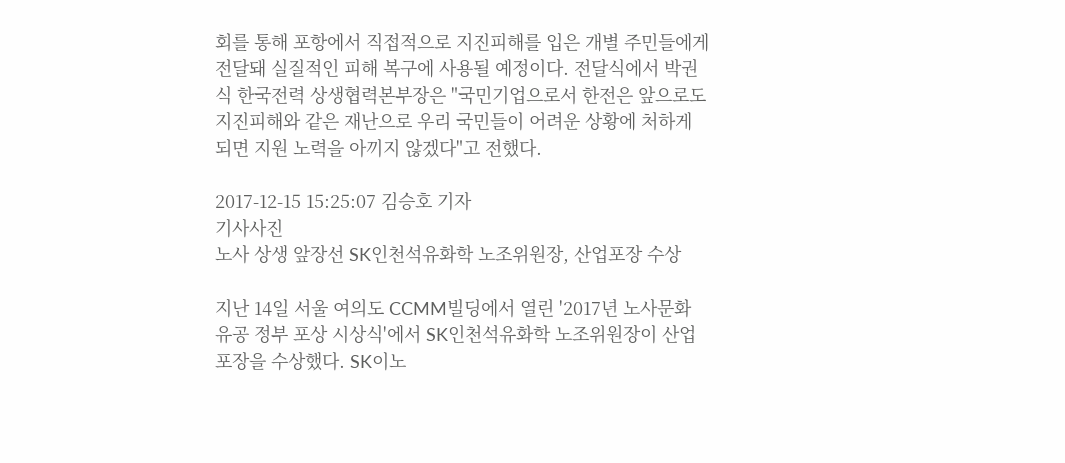회를 통해 포항에서 직접적으로 지진피해를 입은 개별 주민들에게 전달돼 실질적인 피해 복구에 사용될 예정이다. 전달식에서 박권식 한국전력 상생협력본부장은 "국민기업으로서 한전은 앞으로도 지진피해와 같은 재난으로 우리 국민들이 어려운 상황에 처하게 되면 지원 노력을 아끼지 않겠다"고 전했다.

2017-12-15 15:25:07 김승호 기자
기사사진
노사 상생 앞장선 SK인천석유화학 노조위원장, 산업포장 수상

지난 14일 서울 여의도 CCMM빌딩에서 열린 '2017년 노사문화 유공 정부 포상 시상식'에서 SK인천석유화학 노조위원장이 산업포장을 수상했다. SK이노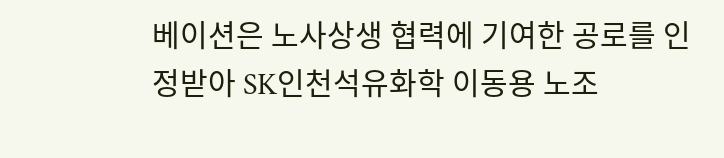베이션은 노사상생 협력에 기여한 공로를 인정받아 SK인천석유화학 이동용 노조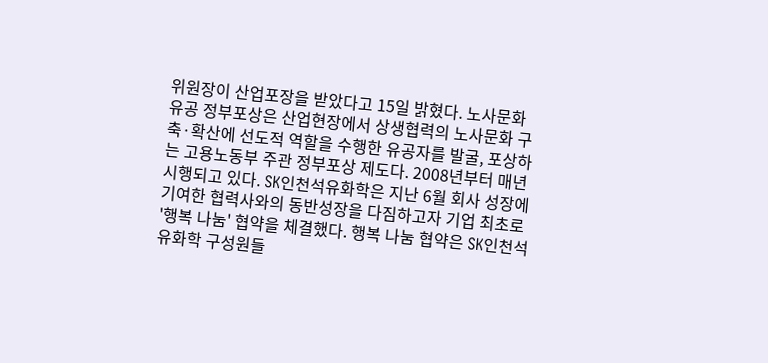위원장이 산업포장을 받았다고 15일 밝혔다. 노사문화 유공 정부포상은 산업현장에서 상생협력의 노사문화 구축·확산에 선도적 역할을 수행한 유공자를 발굴, 포상하는 고용노동부 주관 정부포상 제도다. 2008년부터 매년 시행되고 있다. SK인천석유화학은 지난 6월 회사 성장에 기여한 협력사와의 동반성장을 다짐하고자 기업 최초로 '행복 나눔' 협약을 체결했다. 행복 나눔 협약은 SK인천석유화학 구성원들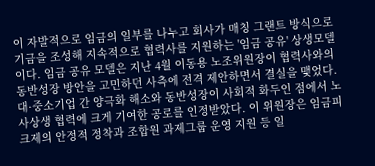이 자발적으로 임금의 일부를 나누고 회사가 매칭 그랜트 방식으로 기금을 조성해 지속적으로 협력사를 지원하는 '임금 공유' 상생모델이다. 임금 공유 모델은 지난 4월 이동용 노조위원장이 협력사와의 동반성장 방안을 고민하던 사측에 전격 제안하면서 결실을 맺었다. 대·중소기업 간 양극화 해소와 동반성장이 사회적 화두인 점에서 노사상생 협력에 크게 기여한 공로를 인정받았다. 이 위원장은 임금피크제의 안정적 정착과 조합원 과제그룹 운영 지원 등 일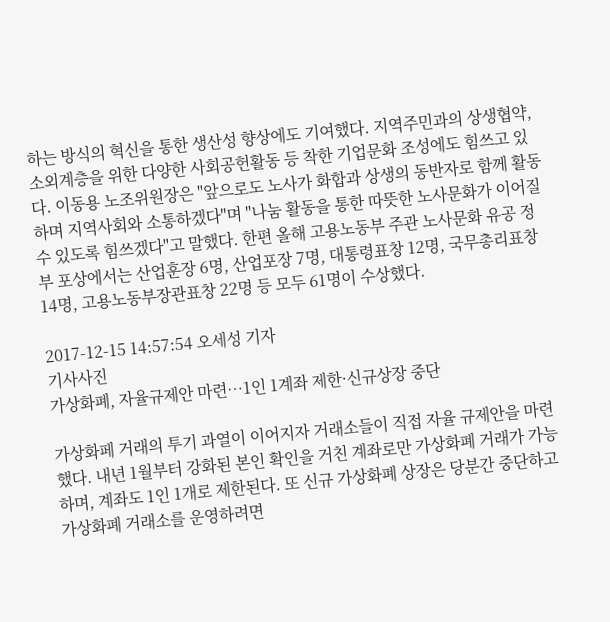하는 방식의 혁신을 통한 생산성 향상에도 기여했다. 지역주민과의 상생협약, 소외계층을 위한 다양한 사회공헌활동 등 착한 기업문화 조성에도 힘쓰고 있다. 이동용 노조위원장은 "앞으로도 노사가 화합과 상생의 동반자로 함께 활동하며 지역사회와 소통하겠다"며 "나눔 활동을 통한 따뜻한 노사문화가 이어질 수 있도록 힘쓰겠다"고 말했다. 한편 올해 고용노동부 주관 노사문화 유공 정부 포상에서는 산업훈장 6명, 산업포장 7명, 대통령표창 12명, 국무총리표창 14명, 고용노동부장관표창 22명 등 모두 61명이 수상했다.

2017-12-15 14:57:54 오세성 기자
기사사진
가상화폐, 자율규제안 마련…1인 1계좌 제한·신규상장 중단

가상화페 거래의 투기 과열이 이어지자 거래소들이 직접 자율 규제안을 마련했다. 내년 1월부터 강화된 본인 확인을 거친 계좌로만 가상화폐 거래가 가능하며, 계좌도 1인 1개로 제한된다. 또 신규 가상화폐 상장은 당분간 중단하고 가상화폐 거래소를 운영하려면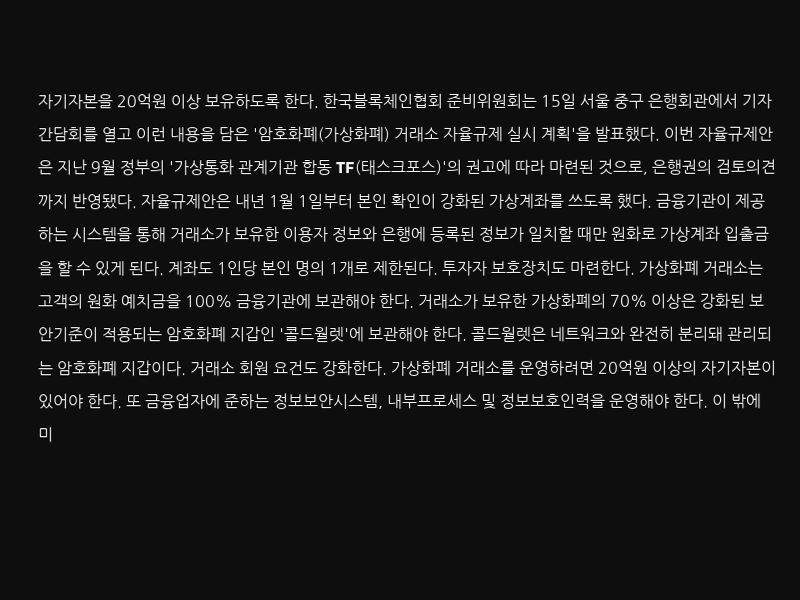자기자본을 20억원 이상 보유하도록 한다. 한국블록체인협회 준비위원회는 15일 서울 중구 은행회관에서 기자간담회를 열고 이런 내용을 담은 '암호화폐(가상화폐) 거래소 자율규제 실시 계획'을 발표했다. 이번 자율규제안은 지난 9월 정부의 '가상통화 관계기관 합동 TF(태스크포스)'의 권고에 따라 마련된 것으로, 은행권의 검토의견까지 반영됐다. 자율규제안은 내년 1월 1일부터 본인 확인이 강화된 가상계좌를 쓰도록 했다. 금융기관이 제공하는 시스템을 통해 거래소가 보유한 이용자 정보와 은행에 등록된 정보가 일치할 때만 원화로 가상계좌 입출금을 할 수 있게 된다. 계좌도 1인당 본인 명의 1개로 제한된다. 투자자 보호장치도 마련한다. 가상화폐 거래소는 고객의 원화 예치금을 100% 금융기관에 보관해야 한다. 거래소가 보유한 가상화폐의 70% 이상은 강화된 보안기준이 적용되는 암호화폐 지갑인 '콜드월렛'에 보관해야 한다. 콜드월렛은 네트워크와 완전히 분리돼 관리되는 암호화폐 지갑이다. 거래소 회원 요건도 강화한다. 가상화폐 거래소를 운영하려면 20억원 이상의 자기자본이 있어야 한다. 또 금융업자에 준하는 정보보안시스템, 내부프로세스 및 정보보호인력을 운영해야 한다. 이 밖에 미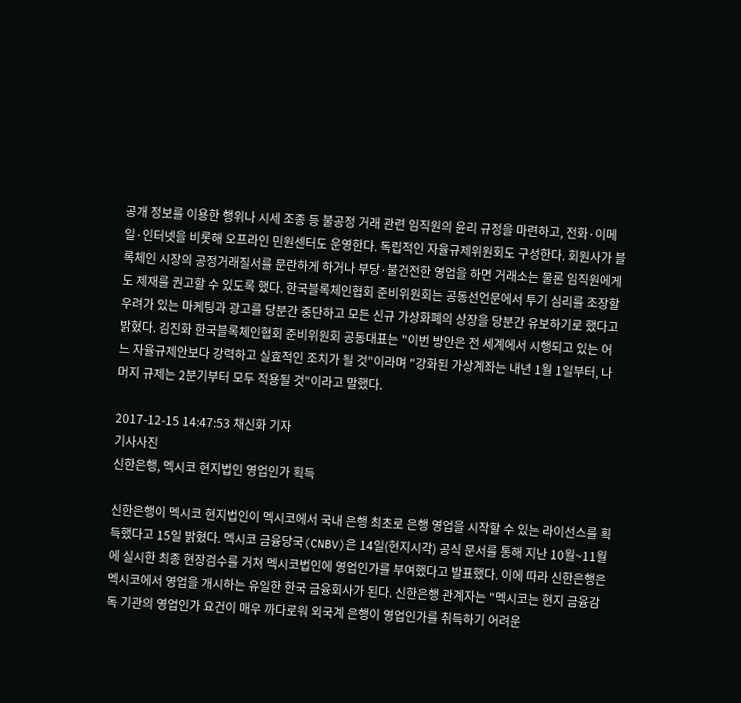공개 정보를 이용한 행위나 시세 조종 등 불공정 거래 관련 임직원의 윤리 규정을 마련하고, 전화·이메일·인터넷을 비롯해 오프라인 민원센터도 운영한다. 독립적인 자율규제위원회도 구성한다. 회원사가 블록체인 시장의 공정거래질서를 문란하게 하거나 부당·불건전한 영업을 하면 거래소는 물론 임직원에게도 제재를 권고할 수 있도록 했다. 한국블록체인협회 준비위원회는 공동선언문에서 투기 심리를 조장할 우려가 있는 마케팅과 광고를 당분간 중단하고 모든 신규 가상화폐의 상장을 당분간 유보하기로 했다고 밝혔다. 김진화 한국블록체인협회 준비위원회 공동대표는 "이번 방안은 전 세계에서 시행되고 있는 어느 자율규제안보다 강력하고 실효적인 조치가 될 것"이라며 "강화된 가상계좌는 내년 1월 1일부터, 나머지 규제는 2분기부터 모두 적용될 것"이라고 말했다.

2017-12-15 14:47:53 채신화 기자
기사사진
신한은행, 멕시코 현지법인 영업인가 획득

신한은행이 멕시코 현지법인이 멕시코에서 국내 은행 최초로 은행 영업을 시작할 수 있는 라이선스를 획득했다고 15일 밝혔다. 멕시코 금융당국(CNBV)은 14일(현지시각) 공식 문서를 통해 지난 10월~11월에 실시한 최종 현장검수를 거쳐 멕시코법인에 영업인가를 부여했다고 발표했다. 이에 따라 신한은행은 멕시코에서 영업을 개시하는 유일한 한국 금융회사가 된다. 신한은행 관계자는 "멕시코는 현지 금융감독 기관의 영업인가 요건이 매우 까다로워 외국계 은행이 영업인가를 취득하기 어려운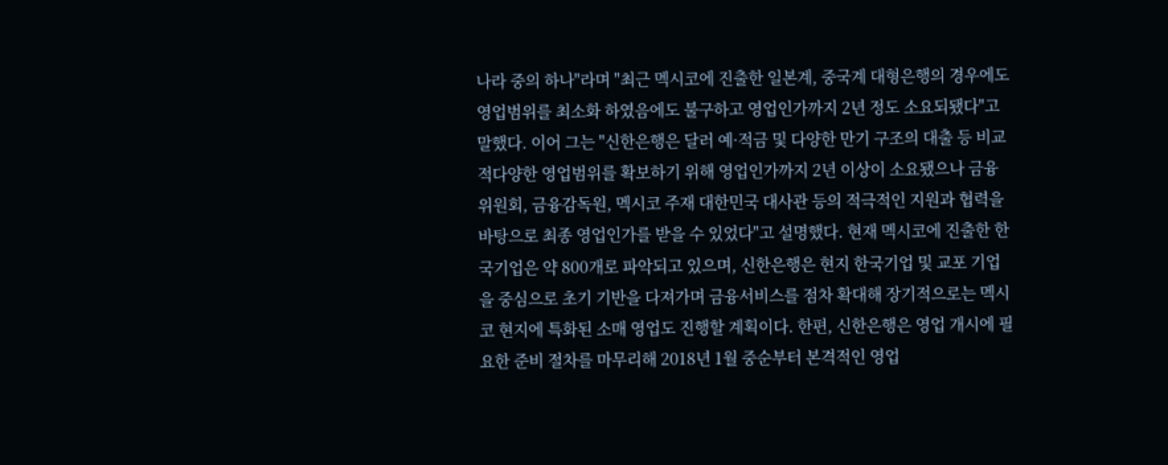나라 중의 하나"라며 "최근 멕시코에 진출한 일본계, 중국계 대형은행의 경우에도 영업범위를 최소화 하였음에도 불구하고 영업인가까지 2년 정도 소요되됐다"고 말했다. 이어 그는 "신한은행은 달러 예·적금 및 다양한 만기 구조의 대출 등 비교적다양한 영업범위를 확보하기 위해 영업인가까지 2년 이상이 소요됐으나 금융위원회, 금융감독원, 멕시코 주재 대한민국 대사관 등의 적극적인 지원과 협력을 바탕으로 최종 영업인가를 받을 수 있었다"고 설명했다. 현재 멕시코에 진출한 한국기업은 약 800개로 파악되고 있으며, 신한은행은 현지 한국기업 및 교포 기업을 중심으로 초기 기반을 다져가며 금융서비스를 점차 확대해 장기적으로는 멕시코 현지에 특화된 소매 영업도 진행할 계획이다. 한편, 신한은행은 영업 개시에 필요한 준비 절차를 마무리해 2018년 1월 중순부터 본격적인 영업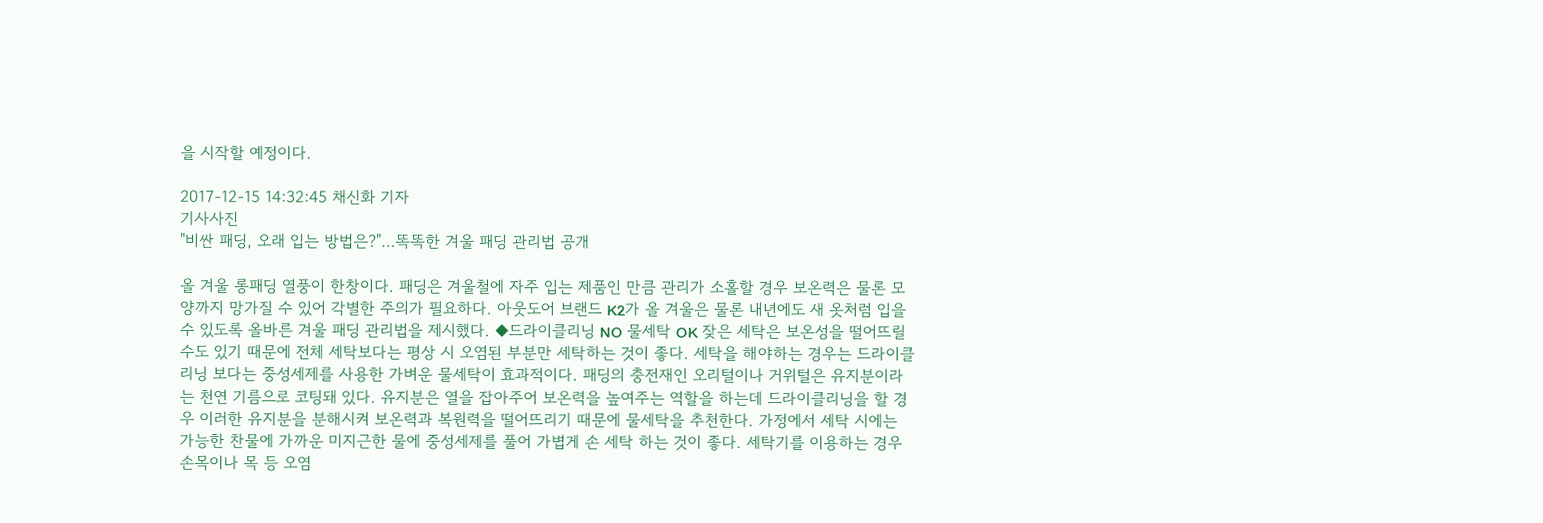을 시작할 예정이다.

2017-12-15 14:32:45 채신화 기자
기사사진
"비싼 패딩, 오래 입는 방법은?"…똑똑한 겨울 패딩 관리법 공개

올 겨울 롱패딩 열풍이 한창이다. 패딩은 겨울철에 자주 입는 제품인 만큼 관리가 소홀할 경우 보온력은 물론 모양까지 망가질 수 있어 각별한 주의가 필요하다. 아웃도어 브랜드 K2가 올 겨울은 물론 내년에도 새 옷처럼 입을 수 있도록 올바른 겨울 패딩 관리법을 제시했다. ◆드라이클리닝 NO 물세탁 OK 잦은 세탁은 보온성을 떨어뜨릴 수도 있기 때문에 전체 세탁보다는 평상 시 오염된 부분만 세탁하는 것이 좋다. 세탁을 해야하는 경우는 드라이클리닝 보다는 중성세제를 사용한 가벼운 물세탁이 효과적이다. 패딩의 충전재인 오리털이나 거위털은 유지분이라는 천연 기름으로 코팅돼 있다. 유지분은 열을 잡아주어 보온력을 높여주는 역할을 하는데 드라이클리닝을 할 경우 이러한 유지분을 분해시켜 보온력과 복원력을 떨어뜨리기 때문에 물세탁을 추천한다. 가정에서 세탁 시에는 가능한 찬물에 가까운 미지근한 물에 중성세제를 풀어 가볍게 손 세탁 하는 것이 좋다. 세탁기를 이용하는 경우 손목이나 목 등 오염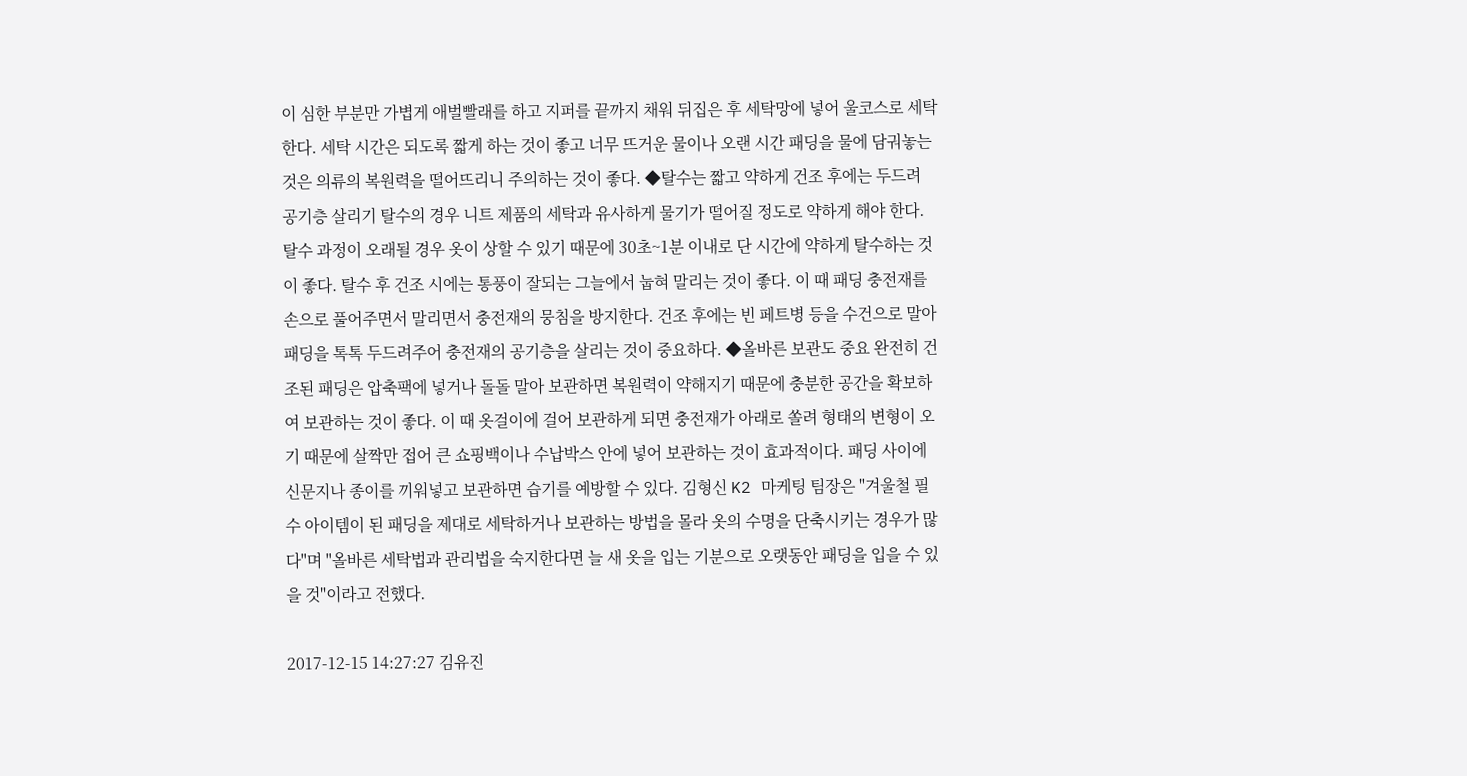이 심한 부분만 가볍게 애벌빨래를 하고 지퍼를 끝까지 채워 뒤집은 후 세탁망에 넣어 울코스로 세탁한다. 세탁 시간은 되도록 짧게 하는 것이 좋고 너무 뜨거운 물이나 오랜 시간 패딩을 물에 담궈놓는 것은 의류의 복원력을 떨어뜨리니 주의하는 것이 좋다. ◆탈수는 짧고 약하게 건조 후에는 두드려 공기층 살리기 탈수의 경우 니트 제품의 세탁과 유사하게 물기가 떨어질 정도로 약하게 해야 한다. 탈수 과정이 오래될 경우 옷이 상할 수 있기 때문에 30초~1분 이내로 단 시간에 약하게 탈수하는 것이 좋다. 탈수 후 건조 시에는 통풍이 잘되는 그늘에서 눕혀 말리는 것이 좋다. 이 때 패딩 충전재를 손으로 풀어주면서 말리면서 충전재의 뭉침을 방지한다. 건조 후에는 빈 페트병 등을 수건으로 말아 패딩을 톡톡 두드려주어 충전재의 공기층을 살리는 것이 중요하다. ◆올바른 보관도 중요 완전히 건조된 패딩은 압축팩에 넣거나 돌돌 말아 보관하면 복원력이 약해지기 때문에 충분한 공간을 확보하여 보관하는 것이 좋다. 이 때 옷걸이에 걸어 보관하게 되면 충전재가 아래로 쏠려 형태의 변형이 오기 때문에 살짝만 접어 큰 쇼핑백이나 수납박스 안에 넣어 보관하는 것이 효과적이다. 패딩 사이에 신문지나 종이를 끼워넣고 보관하면 습기를 예방할 수 있다. 김형신 K2 마케팅 팀장은 "겨울철 필수 아이템이 된 패딩을 제대로 세탁하거나 보관하는 방법을 몰라 옷의 수명을 단축시키는 경우가 많다"며 "올바른 세탁법과 관리법을 숙지한다면 늘 새 옷을 입는 기분으로 오랫동안 패딩을 입을 수 있을 것"이라고 전했다.

2017-12-15 14:27:27 김유진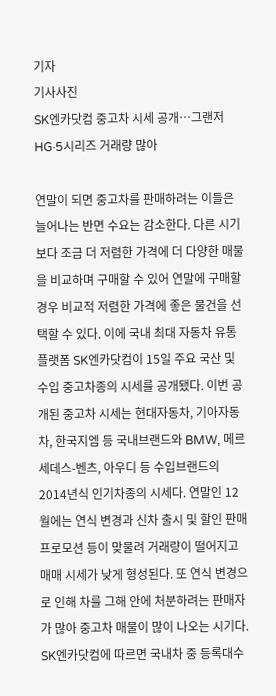기자
기사사진
SK엔카닷컴 중고차 시세 공개…그랜저HG·5시리즈 거래량 많아

연말이 되면 중고차를 판매하려는 이들은 늘어나는 반면 수요는 감소한다. 다른 시기보다 조금 더 저렴한 가격에 더 다양한 매물을 비교하며 구매할 수 있어 연말에 구매할 경우 비교적 저렴한 가격에 좋은 물건을 선택할 수 있다. 이에 국내 최대 자동차 유통 플랫폼 SK엔카닷컴이 15일 주요 국산 및 수입 중고차종의 시세를 공개됐다. 이번 공개된 중고차 시세는 현대자동차, 기아자동차, 한국지엠 등 국내브랜드와 BMW, 메르세데스-벤츠, 아우디 등 수입브랜드의 2014년식 인기차종의 시세다. 연말인 12월에는 연식 변경과 신차 출시 및 할인 판매 프로모션 등이 맞물려 거래량이 떨어지고 매매 시세가 낮게 형성된다. 또 연식 변경으로 인해 차를 그해 안에 처분하려는 판매자가 많아 중고차 매물이 많이 나오는 시기다. SK엔카닷컴에 따르면 국내차 중 등록대수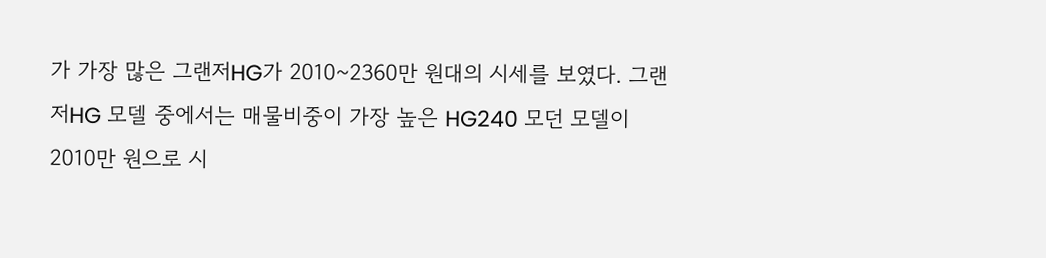가 가장 많은 그랜저HG가 2010~2360만 원대의 시세를 보였다. 그랜저HG 모델 중에서는 매물비중이 가장 높은 HG240 모던 모델이 2010만 원으로 시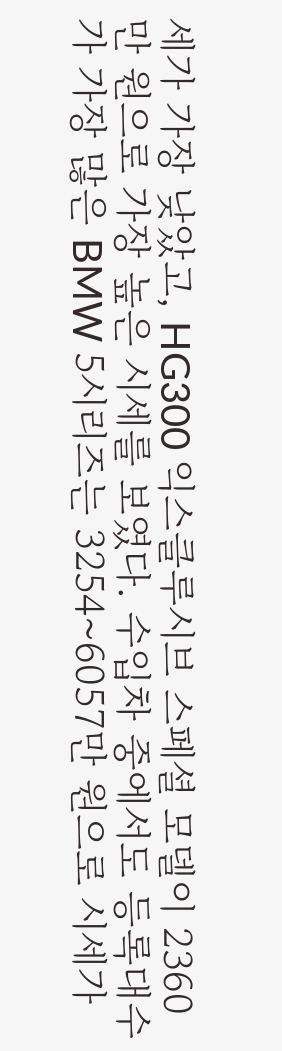세가 가장 낮았고, HG300 익스클루시브 스페셜 모델이 2360만 원으로 가장 높은 시세를 보였다. 수입차 중에서도 등록대수가 가장 많은 BMW 5시리즈는 3254~6057만 원으로 시세가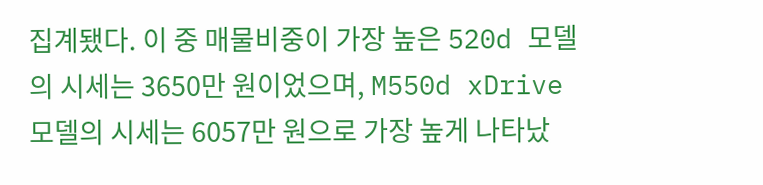집계됐다. 이 중 매물비중이 가장 높은 520d 모델의 시세는 3650만 원이었으며, M550d xDrive 모델의 시세는 6057만 원으로 가장 높게 나타났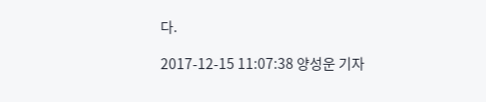다.

2017-12-15 11:07:38 양성운 기자